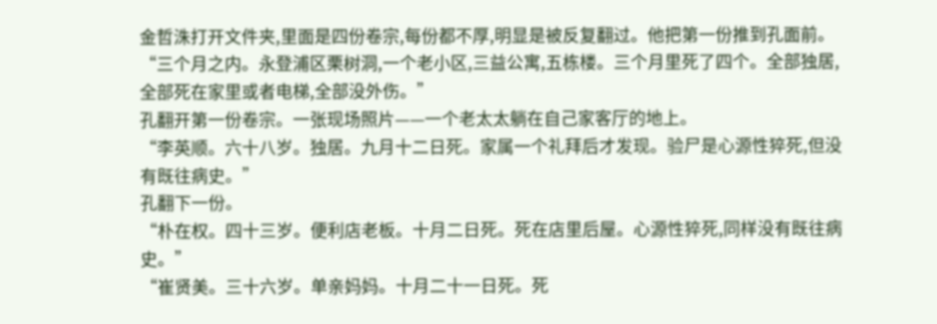金哲洙打开文件夹,里面是四份卷宗,每份都不厚,明显是被反复翻过。他把第一份推到孔面前。
“三个月之内。永登浦区栗树洞,一个老小区,三益公寓,五栋楼。三个月里死了四个。全部独居,全部死在家里或者电梯,全部没外伤。”
孔翻开第一份卷宗。一张现场照片——一个老太太躺在自己家客厅的地上。
“李英顺。六十八岁。独居。九月十二日死。家属一个礼拜后才发现。验尸是心源性猝死,但没有既往病史。”
孔翻下一份。
“朴在权。四十三岁。便利店老板。十月二日死。死在店里后屋。心源性猝死,同样没有既往病史。”
“崔贤美。三十六岁。单亲妈妈。十月二十一日死。死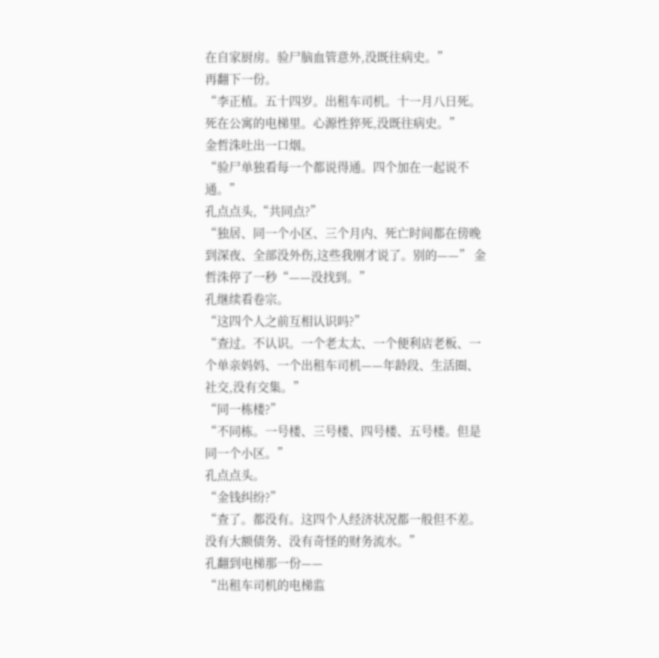在自家厨房。验尸脑血管意外,没既往病史。”
再翻下一份。
“李正植。五十四岁。出租车司机。十一月八日死。死在公寓的电梯里。心源性猝死,没既往病史。”
金哲洙吐出一口烟。
“验尸单独看每一个都说得通。四个加在一起说不通。”
孔点点头,“共同点?”
“独居、同一个小区、三个月内、死亡时间都在傍晚到深夜、全部没外伤,这些我刚才说了。别的——” 金哲洙停了一秒“——没找到。”
孔继续看卷宗。
“这四个人之前互相认识吗?”
“查过。不认识。一个老太太、一个便利店老板、一个单亲妈妈、一个出租车司机——年龄段、生活圈、社交,没有交集。”
“同一栋楼?”
“不同栋。一号楼、三号楼、四号楼、五号楼。但是同一个小区。”
孔点点头。
“金钱纠纷?”
“查了。都没有。这四个人经济状况都一般但不差。没有大额债务、没有奇怪的财务流水。”
孔翻到电梯那一份——
“出租车司机的电梯监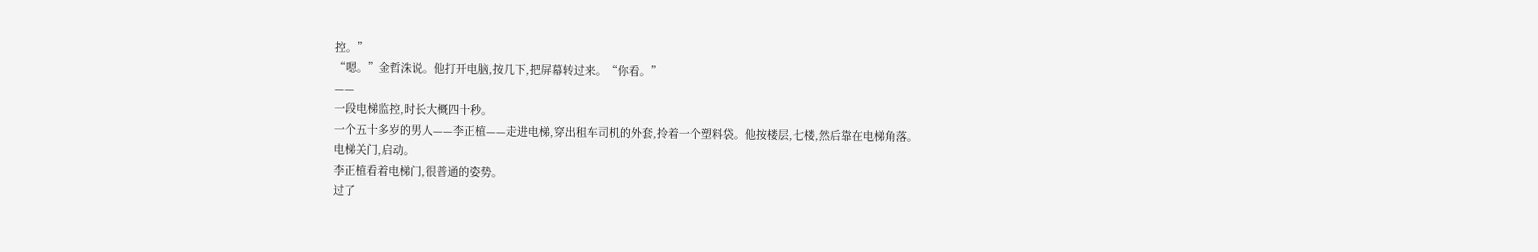控。”
“嗯。”金哲洙说。他打开电脑,按几下,把屏幕转过来。“你看。”
——
一段电梯监控,时长大概四十秒。
一个五十多岁的男人——李正植——走进电梯,穿出租车司机的外套,拎着一个塑料袋。他按楼层,七楼,然后靠在电梯角落。
电梯关门,启动。
李正植看着电梯门,很普通的姿势。
过了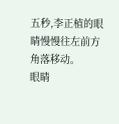五秒,李正植的眼睛慢慢往左前方角落移动。
眼睛